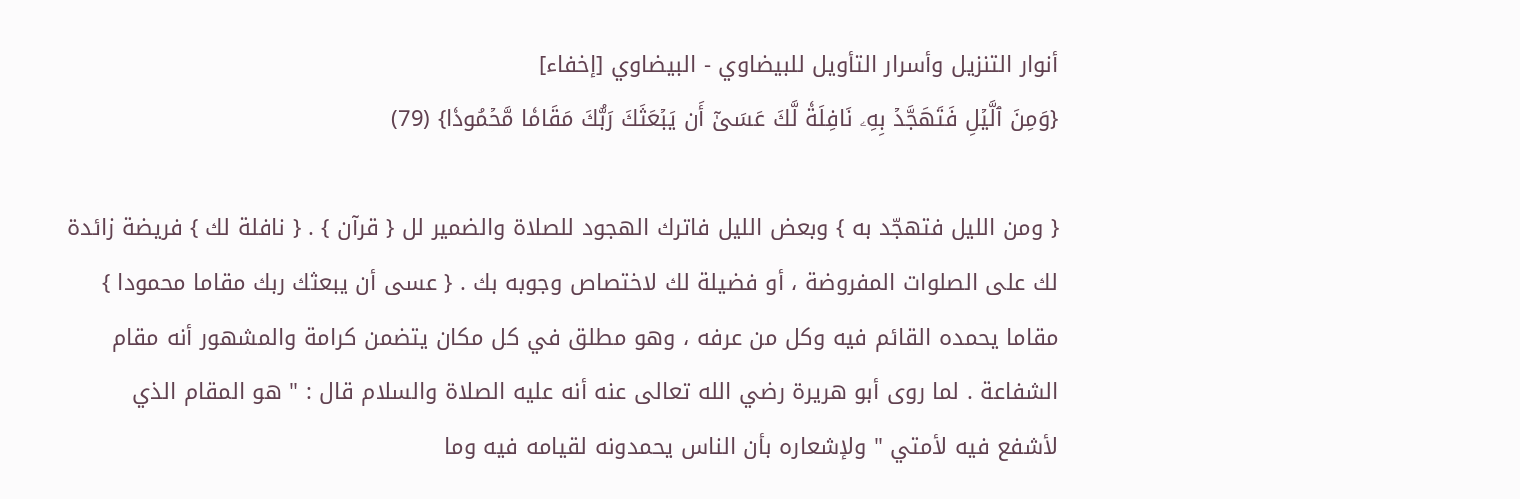أنوار التنزيل وأسرار التأويل للبيضاوي - البيضاوي [إخفاء]
{وَمِنَ ٱلَّيۡلِ فَتَهَجَّدۡ بِهِۦ نَافِلَةٗ لَّكَ عَسَىٰٓ أَن يَبۡعَثَكَ رَبُّكَ مَقَامٗا مَّحۡمُودٗا} (79)

{ ومن الليل فتهجّد به } وبعض الليل فاترك الهجود للصلاة والضمير لل { قرآن } . { نافلة لك } فريضة زائدة لك على الصلوات المفروضة ، أو فضيلة لك لاختصاص وجوبه بك . { عسى أن يبعثك ربك مقاما محمودا } مقاما يحمده القائم فيه وكل من عرفه ، وهو مطلق في كل مكان يتضمن كرامة والمشهور أنه مقام الشفاعة . لما روى أبو هريرة رضي الله تعالى عنه أنه عليه الصلاة والسلام قال : " هو المقام الذي لأشفع فيه لأمتي " ولإشعاره بأن الناس يحمدونه لقيامه فيه وما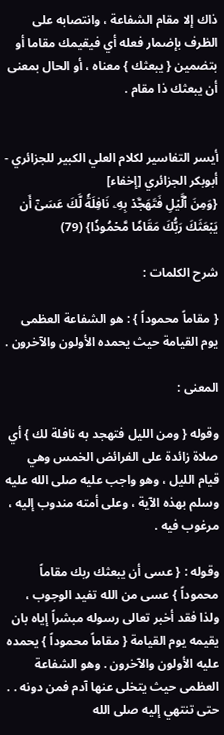ذاك إلا مقام الشفاعة ، وانتصابه على الظرف بإضمار فعله أي فيقيمك مقاما أو بتضمين { يبعثك } معناه ، أو الحال بمعنى أن يبعثك ذا مقام .


أيسر التفاسير لكلام العلي الكبير للجزائري - أبوبكر الجزائري [إخفاء]
{وَمِنَ ٱلَّيۡلِ فَتَهَجَّدۡ بِهِۦ نَافِلَةٗ لَّكَ عَسَىٰٓ أَن يَبۡعَثَكَ رَبُّكَ مَقَامٗا مَّحۡمُودٗا} (79)

شرح الكلمات :

{ مقاماً محموداً } : هو الشفاعة العظمى يوم القيامة حيث يحمده الأولون والآخرون .

المعنى :

وقوله { ومن الليل فتهجد به نافلة لك } أي صلاة زائدة على الفرائض الخمس وهي قيام الليل ، وهو واجب عليه صلى الله عليه وسلم بهذه الآية ، وعلى أمته مندوب إليه ، مرغوب فيه .

وقوله : { عسى أن يبعثك ربك مقاماً محموداً } عسى من الله تفيد الوجوب ، ولذا فقد أخبر تعالى رسوله مبشراً إياه بان يقيمه يوم القيامة { مقاماً محموداً } يحمده عليه الأولون والآخرون . وهو الشفاعة العظمى حيث يتخلى عنها آدم فمن دونه . . حتى تنتهي إليه صلى الله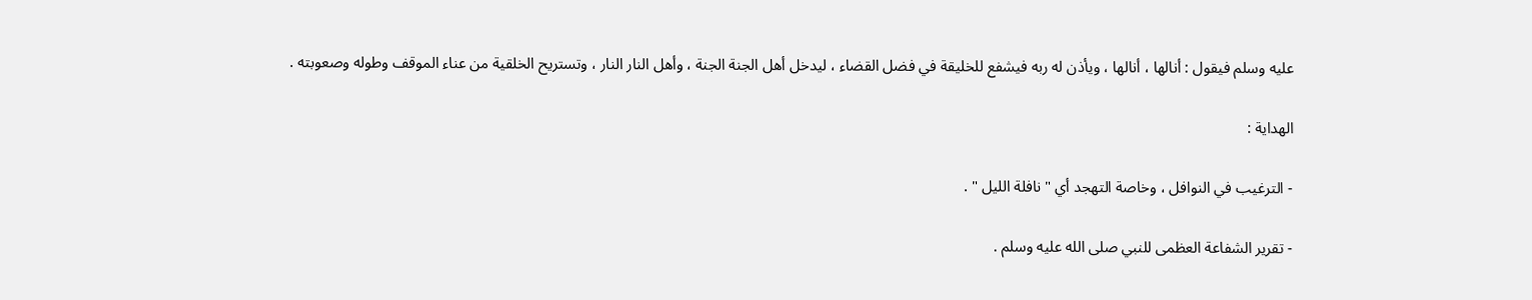عليه وسلم فيقول : أنالها ، أنالها ، ويأذن له ربه فيشفع للخليقة في فضل القضاء ، ليدخل أهل الجنة الجنة ، وأهل النار النار ، وتستريح الخلقية من عناء الموقف وطوله وصعوبته .

الهداية :

- الترغيب في النوافل ، وخاصة التهجد أي " نافلة الليل " .

- تقرير الشفاعة العظمى للنبي صلى الله عليه وسلم .